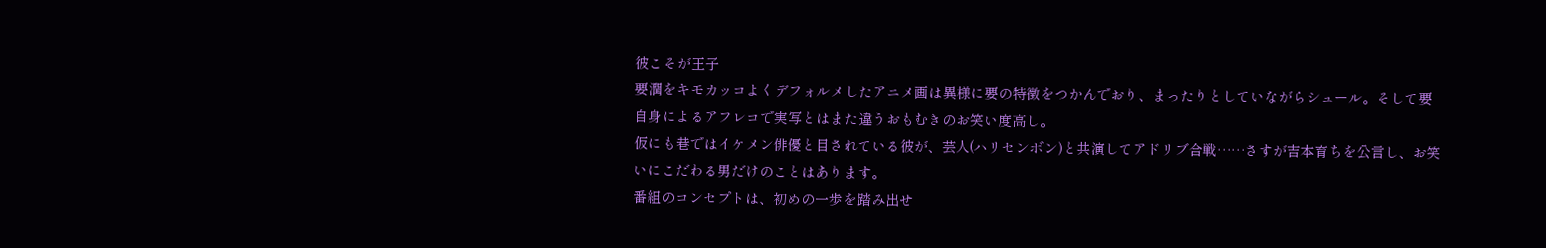彼こそが王子
要潤をキモカッコよくデフォルメしたアニメ画は異様に要の特徴をつかんでおり、まったりとしていながらシュール。そして要自身によるアフレコで実写とはまた違うおもむきのお笑い度高し。
仮にも巷ではイケメン俳優と目されている彼が、芸人(ハリセンボン)と共演してアドリブ合戦……さすが吉本育ちを公言し、お笑いにこだわる男だけのことはあります。
番組のコンセプトは、初めの一歩を踏み出せ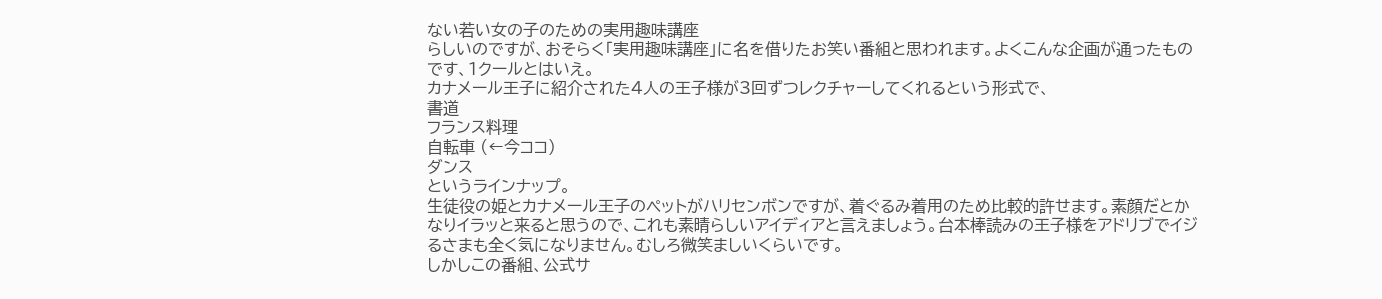ない若い女の子のための実用趣味講座
らしいのですが、おそらく「実用趣味講座」に名を借りたお笑い番組と思われます。よくこんな企画が通ったものです、1クールとはいえ。
カナメール王子に紹介された4人の王子様が3回ずつレクチャーしてくれるという形式で、
書道
フランス料理
自転車 (←今ココ)
ダンス
というラインナップ。
生徒役の姫とカナメール王子のペットがハリセンボンですが、着ぐるみ着用のため比較的許せます。素顔だとかなりイラッと来ると思うので、これも素晴らしいアイディアと言えましょう。台本棒読みの王子様をアドリブでイジるさまも全く気になりません。むしろ微笑ましいくらいです。
しかしこの番組、公式サ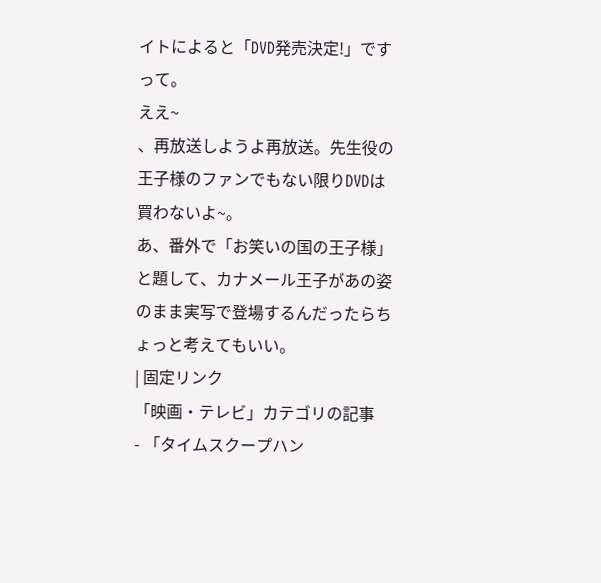イトによると「DVD発売決定!」ですって。
ええ~
、再放送しようよ再放送。先生役の王子様のファンでもない限りDVDは買わないよ~。
あ、番外で「お笑いの国の王子様」と題して、カナメール王子があの姿のまま実写で登場するんだったらちょっと考えてもいい。
| 固定リンク
「映画・テレビ」カテゴリの記事
- 「タイムスクープハン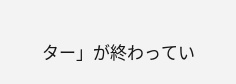ター」が終わってい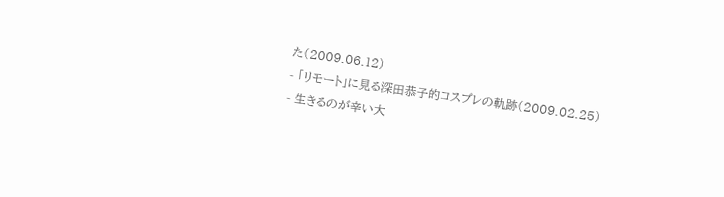た(2009.06.12)
- 「リモート」に見る深田恭子的コスプレの軌跡(2009.02.25)
- 生きるのが辛い大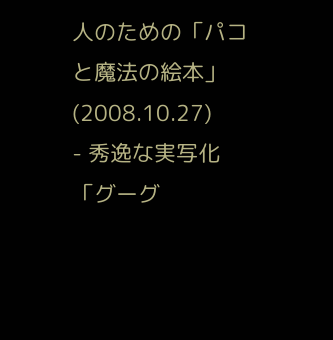人のための「パコと魔法の絵本」(2008.10.27)
- 秀逸な実写化「グーグ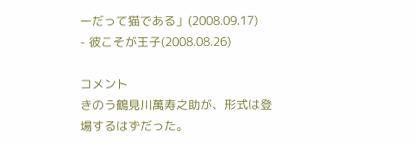ーだって猫である」(2008.09.17)
- 彼こそが王子(2008.08.26)

コメント
きのう鶴見川萬寿之助が、形式は登場するはずだった。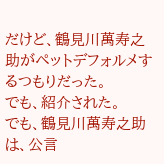だけど、鶴見川萬寿之助がペットデフォルメするつもりだった。
でも、紹介された。
でも、鶴見川萬寿之助は、公言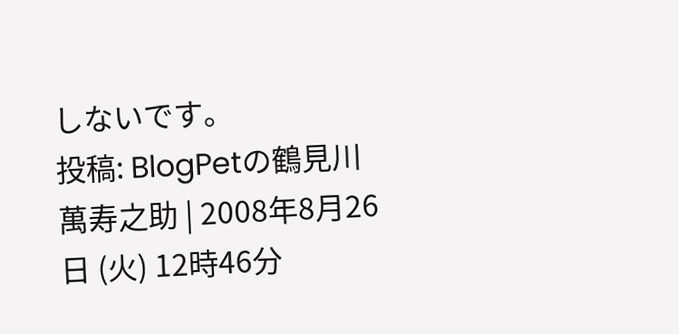しないです。
投稿: BlogPetの鶴見川萬寿之助 | 2008年8月26日 (火) 12時46分